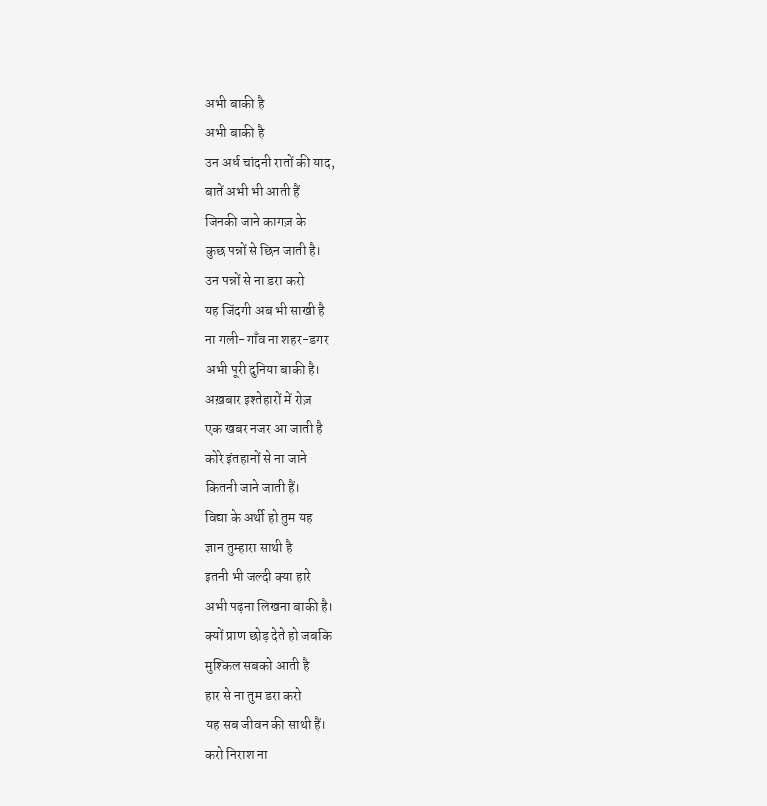अभी बाकी है
अभी बाकी है
उन अर्ध चांदनी रातों की याद,
बातें अभी भी आती हैं
जिनकी जाने कागज़ के
कुछ पन्नों से छिन जाती है।
उन पन्नों से ना डरा करो
यह जिंदगी अब भी साखी है
ना गली-गाँव ना शहर-डगर
अभी पूरी दुनिया बाकी है।
अख़बार इश्तेहारों में रोज़
एक खबर नजर आ जाती है
कोरे इंतहानों से ना जाने
कितनी जाने जाती हैं।
विद्या के अर्थी हो तुम यह
ज्ञान तुम्हारा साथी है
इतनी भी जल्दी क्या हारे
अभी पढ़ना लिखना बाकी है।
क्यों प्राण छोड़ देते हो जबकि
मुश्किल सबको आती है
हार से ना तुम डरा करो
यह सब जीवन की साथी हैं।
करो निराश ना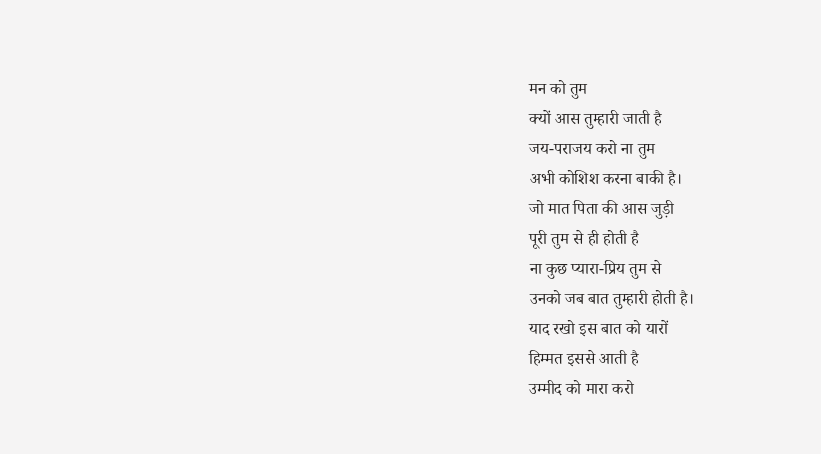मन को तुम
क्यों आस तुम्हारी जाती है
जय-पराजय करो ना तुम
अभी कोशिश करना बाकी है।
जो मात पिता की आस जुड़ी
पूरी तुम से ही होती है
ना कुछ प्यारा-प्रिय तुम से
उनको जब बात तुम्हारी होती है।
याद रखो इस बात को यारों
हिम्मत इससे आती है
उम्मीद को मारा करो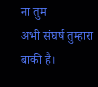ना तुम
अभी संघर्ष तुम्हारा बाकी है।